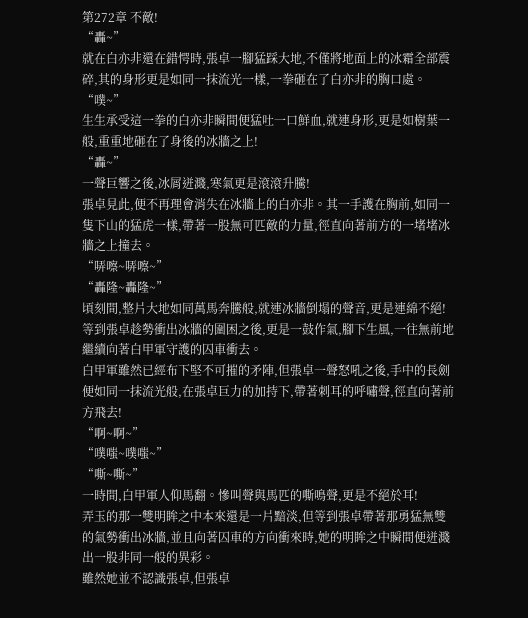第272章 不敵!
“轟~”
就在白亦非還在錯愕時,張卓一腳猛踩大地,不僅將地面上的冰霜全部震碎,其的身形更是如同一抹流光一樣,一拳砸在了白亦非的胸口處。
“噗~”
生生承受這一拳的白亦非瞬間便猛吐一口鮮血,就連身形,更是如樹葉一般,重重地砸在了身後的冰牆之上!
“轟~”
一聲巨響之後,冰屑迸濺,寒氣更是滾滾升騰!
張卓見此,便不再理會消失在冰牆上的白亦非。其一手護在胸前,如同一隻下山的猛虎一樣,帶著一股無可匹敵的力量,徑直向著前方的一堵堵冰牆之上撞去。
“哢嚓~哢嚓~”
“轟隆~轟隆~”
頃刻間,整片大地如同萬馬奔騰般,就連冰牆倒塌的聲音,更是連綿不絕!
等到張卓趁勢衝出冰牆的圍困之後,更是一鼓作氣,腳下生風,一往無前地繼續向著白甲軍守護的囚車衝去。
白甲軍雖然已經布下堅不可摧的矛陣,但張卓一聲怒吼之後,手中的長劍便如同一抹流光般,在張卓巨力的加持下,帶著刺耳的呼嘯聲,徑直向著前方飛去!
“啊~啊~”
“噗嗤~噗嗤~”
“嘶~嘶~”
一時間,白甲軍人仰馬翻。慘叫聲與馬匹的嘶鳴聲,更是不絕於耳!
弄玉的那一雙明眸之中本來還是一片黯淡,但等到張卓帶著那勇猛無雙的氣勢衝出冰牆,並且向著囚車的方向衝來時,她的明眸之中瞬間便迸濺出一股非同一般的異彩。
雖然她並不認識張卓,但張卓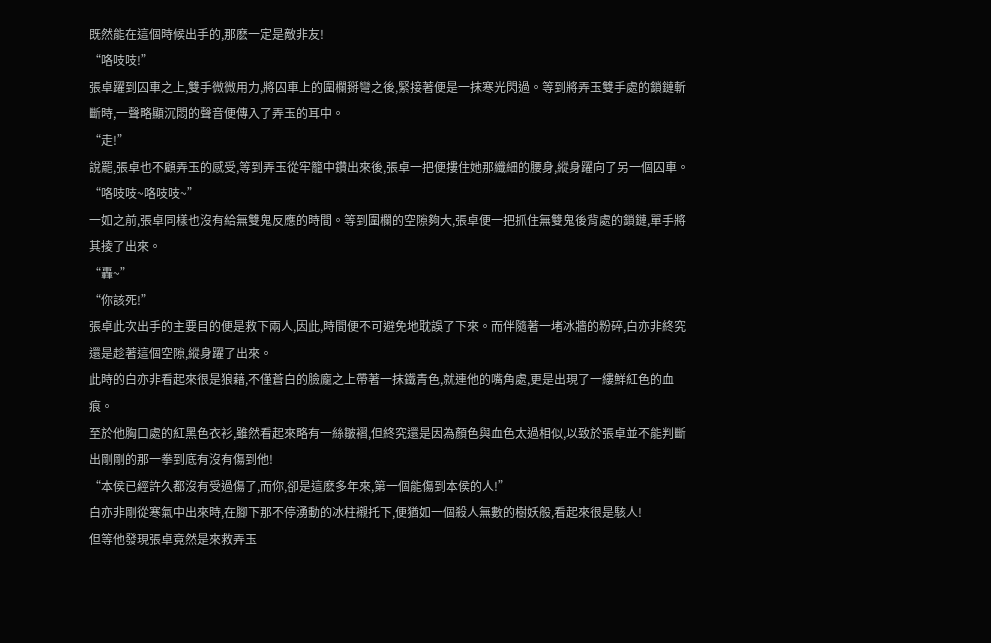既然能在這個時候出手的,那麽一定是敵非友!
“咯吱吱!”
張卓躍到囚車之上,雙手微微用力,將囚車上的圍欄掰彎之後,緊接著便是一抹寒光閃過。等到將弄玉雙手處的鎖鏈斬斷時,一聲略顯沉悶的聲音便傳入了弄玉的耳中。
“走!”
說罷,張卓也不顧弄玉的感受,等到弄玉從牢籠中鑽出來後,張卓一把便摟住她那纖細的腰身,縱身躍向了另一個囚車。
“咯吱吱~咯吱吱~”
一如之前,張卓同樣也沒有給無雙鬼反應的時間。等到圍欄的空隙夠大,張卓便一把抓住無雙鬼後背處的鎖鏈,單手將其掕了出來。
“轟~”
“你該死!”
張卓此次出手的主要目的便是救下兩人,因此,時間便不可避免地耽誤了下來。而伴隨著一堵冰牆的粉碎,白亦非終究還是趁著這個空隙,縱身躍了出來。
此時的白亦非看起來很是狼藉,不僅蒼白的臉龐之上帶著一抹鐵青色,就連他的嘴角處,更是出現了一縷鮮紅色的血痕。
至於他胸口處的紅黑色衣衫,雖然看起來略有一絲皺褶,但終究還是因為顏色與血色太過相似,以致於張卓並不能判斷出剛剛的那一拳到底有沒有傷到他!
“本侯已經許久都沒有受過傷了,而你,卻是這麽多年來,第一個能傷到本侯的人!”
白亦非剛從寒氣中出來時,在腳下那不停湧動的冰柱襯托下,便猶如一個殺人無數的樹妖般,看起來很是駭人!
但等他發現張卓竟然是來救弄玉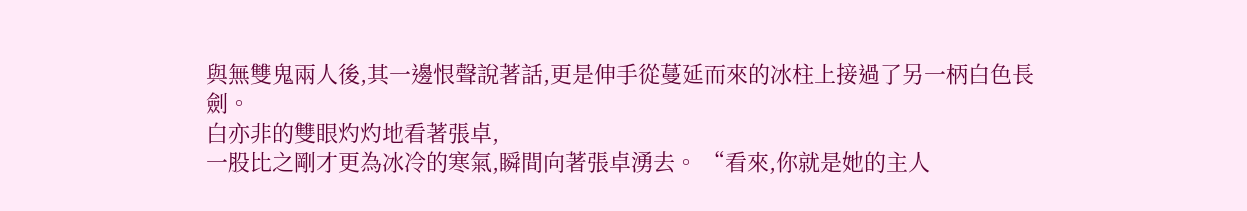與無雙鬼兩人後,其一邊恨聲說著話,更是伸手從蔓延而來的冰柱上接過了另一柄白色長劍。
白亦非的雙眼灼灼地看著張卓,
一股比之剛才更為冰冷的寒氣,瞬間向著張卓湧去。 “看來,你就是她的主人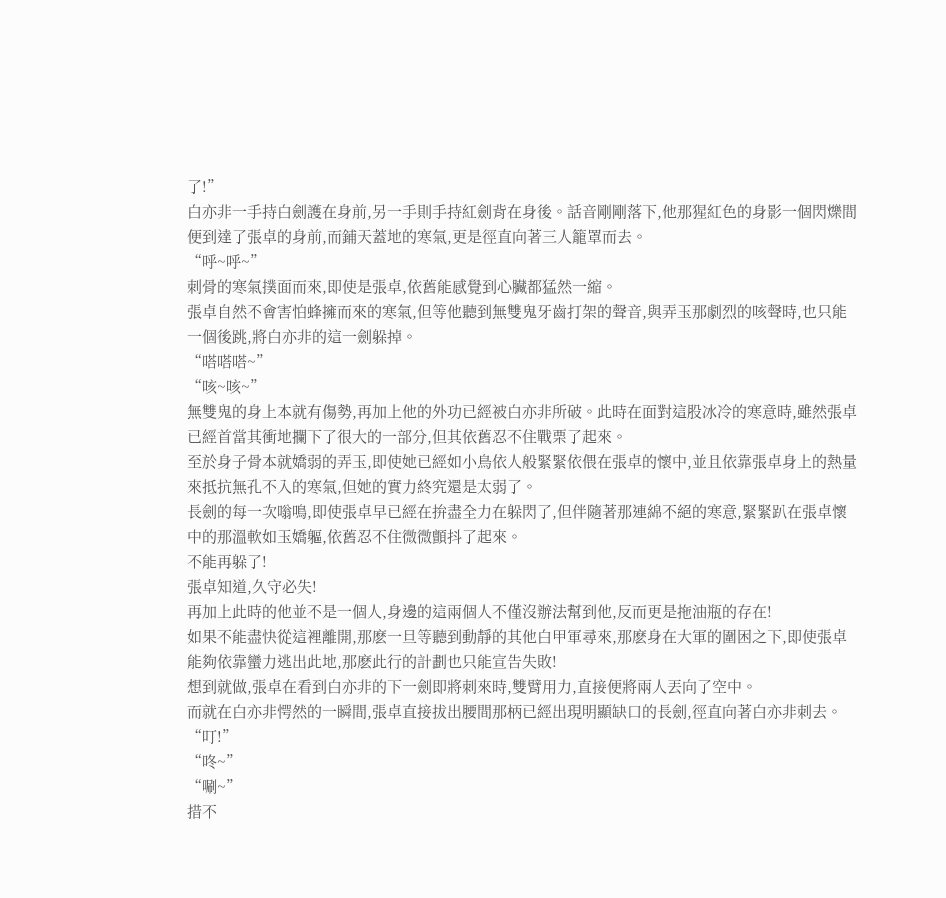了!”
白亦非一手持白劍護在身前,另一手則手持紅劍背在身後。話音剛剛落下,他那猩紅色的身影一個閃爍間便到達了張卓的身前,而鋪天蓋地的寒氣,更是徑直向著三人籠罩而去。
“呼~呼~”
刺骨的寒氣撲面而來,即使是張卓,依舊能感覺到心臟都猛然一縮。
張卓自然不會害怕蜂擁而來的寒氣,但等他聽到無雙鬼牙齒打架的聲音,與弄玉那劇烈的咳聲時,也只能一個後跳,將白亦非的這一劍躲掉。
“嗒嗒嗒~”
“咳~咳~”
無雙鬼的身上本就有傷勢,再加上他的外功已經被白亦非所破。此時在面對這股冰冷的寒意時,雖然張卓已經首當其衝地攔下了很大的一部分,但其依舊忍不住戰栗了起來。
至於身子骨本就嬌弱的弄玉,即使她已經如小鳥依人般緊緊依偎在張卓的懷中,並且依靠張卓身上的熱量來抵抗無孔不入的寒氣,但她的實力終究還是太弱了。
長劍的每一次嗡鳴,即使張卓早已經在拚盡全力在躲閃了,但伴隨著那連綿不絕的寒意,緊緊趴在張卓懷中的那溫軟如玉嬌軀,依舊忍不住微微顫抖了起來。
不能再躲了!
張卓知道,久守必失!
再加上此時的他並不是一個人,身邊的這兩個人不僅沒辦法幫到他,反而更是拖油瓶的存在!
如果不能盡快從這裡離開,那麽一旦等聽到動靜的其他白甲軍尋來,那麽身在大軍的圍困之下,即使張卓能夠依靠蠻力逃出此地,那麽此行的計劃也只能宣告失敗!
想到就做,張卓在看到白亦非的下一劍即將刺來時,雙臂用力,直接便將兩人丟向了空中。
而就在白亦非愕然的一瞬間,張卓直接拔出腰間那柄已經出現明顯缺口的長劍,徑直向著白亦非刺去。
“叮!”
“咚~”
“唰~”
措不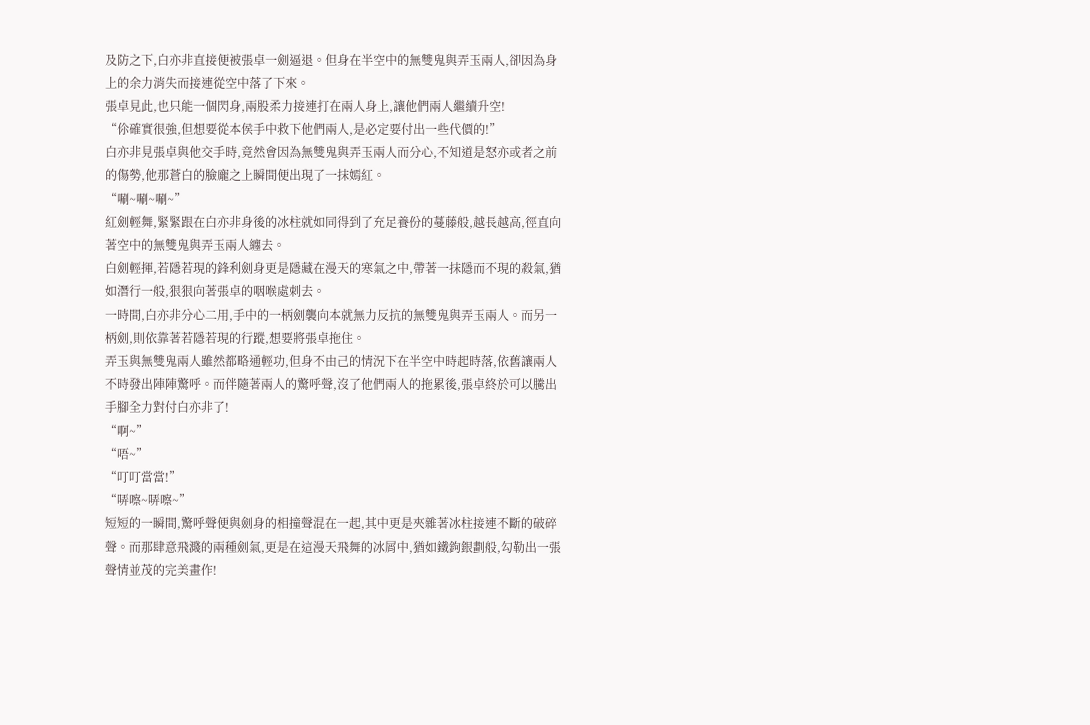及防之下,白亦非直接便被張卓一劍逼退。但身在半空中的無雙鬼與弄玉兩人,卻因為身上的余力消失而接連從空中落了下來。
張卓見此,也只能一個閃身,兩股柔力接連打在兩人身上,讓他們兩人繼續升空!
“伱確實很強,但想要從本侯手中救下他們兩人,是必定要付出一些代價的!”
白亦非見張卓與他交手時,竟然會因為無雙鬼與弄玉兩人而分心,不知道是怒亦或者之前的傷勢,他那蒼白的臉龐之上瞬間便出現了一抹嫣紅。
“唰~唰~唰~”
紅劍輕舞,緊緊跟在白亦非身後的冰柱就如同得到了充足養份的蔓藤般,越長越高,徑直向著空中的無雙鬼與弄玉兩人纏去。
白劍輕揮,若隱若現的鋒利劍身更是隱藏在漫天的寒氣之中,帶著一抹隱而不現的殺氣,猶如潛行一般,狠狠向著張卓的咽喉處刺去。
一時間,白亦非分心二用,手中的一柄劍襲向本就無力反抗的無雙鬼與弄玉兩人。而另一柄劍,則依靠著若隱若現的行蹤,想要將張卓拖住。
弄玉與無雙鬼兩人雖然都略通輕功,但身不由己的情況下在半空中時起時落,依舊讓兩人不時發出陣陣驚呼。而伴隨著兩人的驚呼聲,沒了他們兩人的拖累後,張卓終於可以騰出手腳全力對付白亦非了!
“啊~”
“唔~”
“叮叮當當!”
“哢嚓~哢嚓~”
短短的一瞬間,驚呼聲便與劍身的相撞聲混在一起,其中更是夾雜著冰柱接連不斷的破碎聲。而那肆意飛濺的兩種劍氣,更是在這漫天飛舞的冰屑中,猶如鐵鉤銀劃般,勾勒出一張聲情並茂的完美畫作!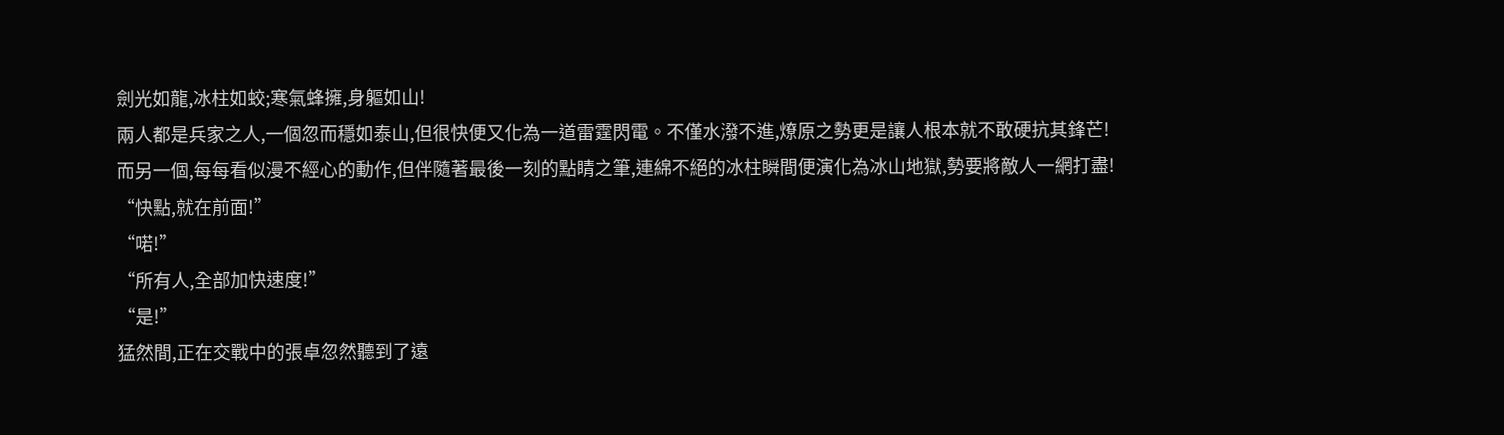劍光如龍,冰柱如蛟;寒氣蜂擁,身軀如山!
兩人都是兵家之人,一個忽而穩如泰山,但很快便又化為一道雷霆閃電。不僅水潑不進,燎原之勢更是讓人根本就不敢硬抗其鋒芒!
而另一個,每每看似漫不經心的動作,但伴隨著最後一刻的點睛之筆,連綿不絕的冰柱瞬間便演化為冰山地獄,勢要將敵人一網打盡!
“快點,就在前面!”
“喏!”
“所有人,全部加快速度!”
“是!”
猛然間,正在交戰中的張卓忽然聽到了遠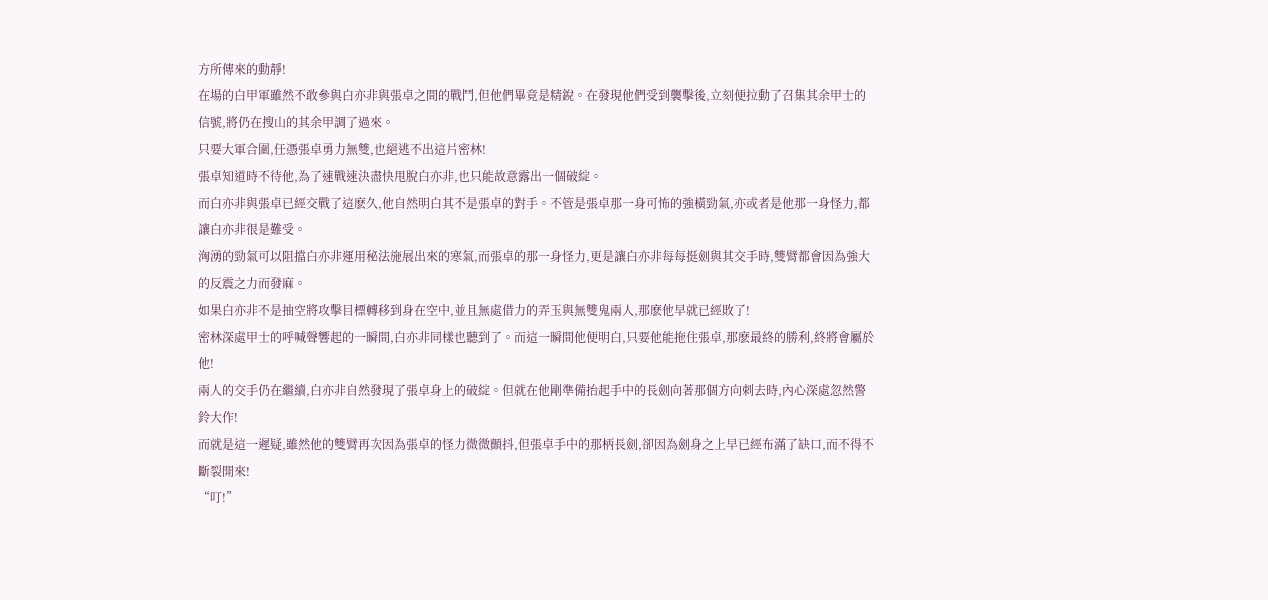方所傳來的動靜!
在場的白甲軍雖然不敢參與白亦非與張卓之間的戰鬥,但他們畢竟是精銳。在發現他們受到襲擊後,立刻便拉動了召集其余甲士的信號,將仍在搜山的其余甲調了過來。
只要大軍合圍,任憑張卓勇力無雙,也絕逃不出這片密林!
張卓知道時不待他,為了速戰速決盡快甩脫白亦非,也只能故意露出一個破綻。
而白亦非與張卓已經交戰了這麽久,他自然明白其不是張卓的對手。不管是張卓那一身可怖的強橫勁氣,亦或者是他那一身怪力,都讓白亦非很是難受。
洶湧的勁氣可以阻擋白亦非運用秘法施展出來的寒氣,而張卓的那一身怪力,更是讓白亦非每每挺劍與其交手時,雙臂都會因為強大的反震之力而發麻。
如果白亦非不是抽空將攻擊目標轉移到身在空中,並且無處借力的弄玉與無雙鬼兩人,那麽他早就已經敗了!
密林深處甲士的呼喊聲響起的一瞬間,白亦非同樣也聽到了。而這一瞬間他便明白,只要他能拖住張卓,那麽最終的勝利,終將會屬於他!
兩人的交手仍在繼續,白亦非自然發現了張卓身上的破綻。但就在他剛準備抬起手中的長劍向著那個方向刺去時,內心深處忽然警鈴大作!
而就是這一遲疑,雖然他的雙臂再次因為張卓的怪力微微顫抖,但張卓手中的那柄長劍,卻因為劍身之上早已經布滿了缺口,而不得不斷裂開來!
“叮!”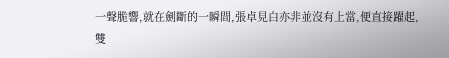一聲脆響,就在劍斷的一瞬間,張卓見白亦非並沒有上當,便直接躍起,雙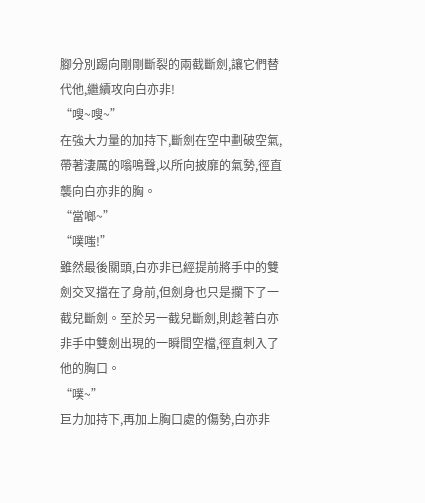腳分別踢向剛剛斷裂的兩截斷劍,讓它們替代他,繼續攻向白亦非!
“嗖~嗖~”
在強大力量的加持下,斷劍在空中劃破空氣,帶著淒厲的嗡鳴聲,以所向披靡的氣勢,徑直襲向白亦非的胸。
“當啷~”
“噗嗤!”
雖然最後關頭,白亦非已經提前將手中的雙劍交叉擋在了身前,但劍身也只是攔下了一截兒斷劍。至於另一截兒斷劍,則趁著白亦非手中雙劍出現的一瞬間空檔,徑直刺入了他的胸口。
“噗~”
巨力加持下,再加上胸口處的傷勢,白亦非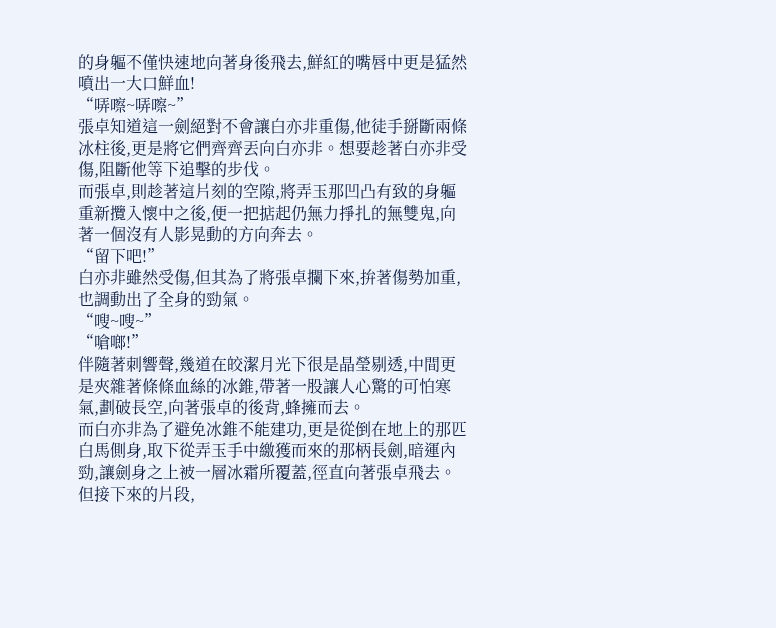的身軀不僅快速地向著身後飛去,鮮紅的嘴唇中更是猛然噴出一大口鮮血!
“哢嚓~哢嚓~”
張卓知道這一劍絕對不會讓白亦非重傷,他徒手掰斷兩條冰柱後,更是將它們齊齊丟向白亦非。想要趁著白亦非受傷,阻斷他等下追擊的步伐。
而張卓,則趁著這片刻的空隙,將弄玉那凹凸有致的身軀重新攬入懷中之後,便一把掂起仍無力掙扎的無雙鬼,向著一個沒有人影晃動的方向奔去。
“留下吧!”
白亦非雖然受傷,但其為了將張卓攔下來,拚著傷勢加重,也調動出了全身的勁氣。
“嗖~嗖~”
“嗆啷!”
伴隨著刺響聲,幾道在皎潔月光下很是晶瑩剔透,中間更是夾雜著條條血絲的冰錐,帶著一股讓人心驚的可怕寒氣,劃破長空,向著張卓的後背,蜂擁而去。
而白亦非為了避免冰錐不能建功,更是從倒在地上的那匹白馬側身,取下從弄玉手中繳獲而來的那柄長劍,暗運內勁,讓劍身之上被一層冰霜所覆蓋,徑直向著張卓飛去。
但接下來的片段,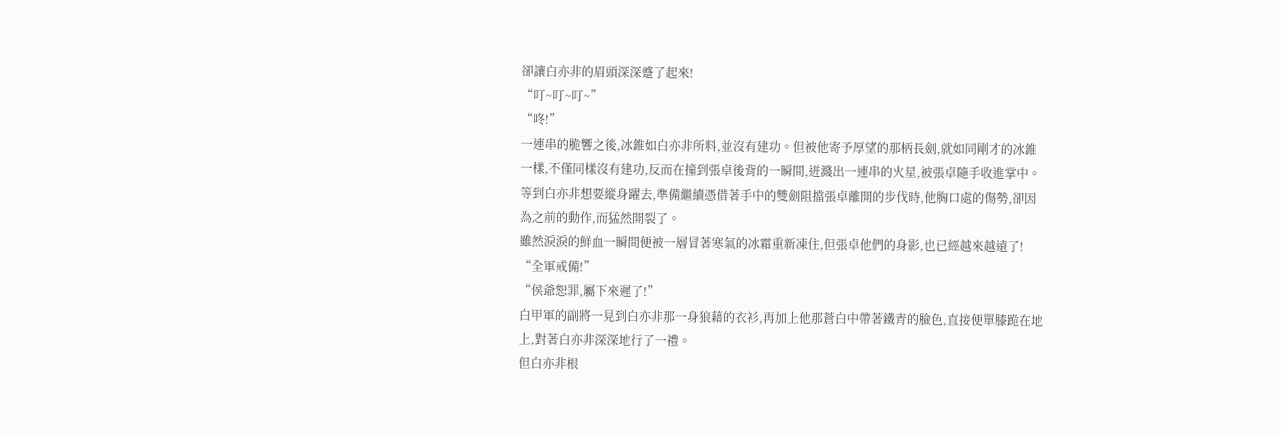卻讓白亦非的眉頭深深蹙了起來!
“叮~叮~叮~”
“咚!”
一連串的脆響之後,冰錐如白亦非所料,並沒有建功。但被他寄予厚望的那柄長劍,就如同剛才的冰錐一樣,不僅同樣沒有建功,反而在撞到張卓後背的一瞬間,迸濺出一連串的火星,被張卓隨手收進掌中。
等到白亦非想要縱身躍去,準備繼續憑借著手中的雙劍阻擋張卓離開的步伐時,他胸口處的傷勢,卻因為之前的動作,而猛然開裂了。
雖然淚淚的鮮血一瞬間便被一層冒著寒氣的冰霜重新凍住,但張卓他們的身影,也已經越來越遠了!
“全軍戒備!”
“侯爺恕罪,屬下來遲了!”
白甲軍的副將一見到白亦非那一身狼藉的衣衫,再加上他那蒼白中帶著鐵青的臉色,直接便單膝跪在地上,對著白亦非深深地行了一禮。
但白亦非根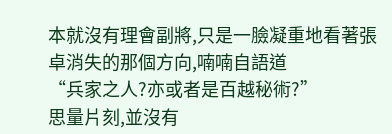本就沒有理會副將,只是一臉凝重地看著張卓消失的那個方向,喃喃自語道
“兵家之人?亦或者是百越秘術?”
思量片刻,並沒有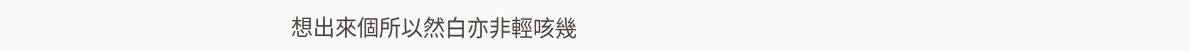想出來個所以然白亦非輕咳幾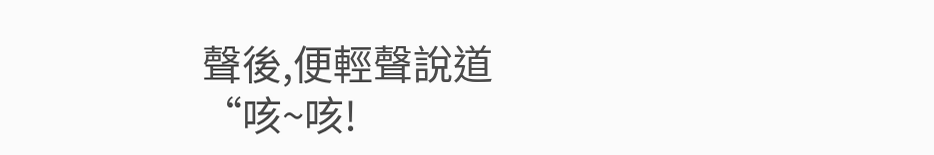聲後,便輕聲說道
“咳~咳!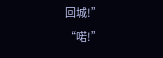回城!”
“喏!”